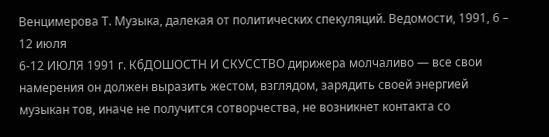Венцимерова Т. Музыка, далекая от политических спекуляций. Ведомости, 1991, 6 – 12 июля
6-12 ИЮЛЯ 1991 г. КбДОШОСТН И СКУССТВО дирижера молчаливо — все свои намерения он должен выразить жестом, взглядом, зарядить своей энергией музыкан тов, иначе не получится сотворчества, не возникнет контакта со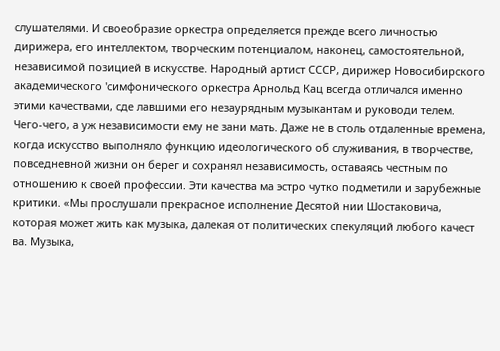слушателями. И своеобразие оркестра определяется прежде всего личностью дирижера, его интеллектом, творческим потенциалом, наконец, самостоятельной, независимой позицией в искусстве. Народный артист СССР, дирижер Новосибирского академического 'симфонического оркестра Арнольд Кац всегда отличался именно этими качествами, сде лавшими его незаурядным музыкантам и руководи телем. Чего-чего, а уж независимости ему не зани мать. Даже не в столь отдаленные времена, когда искусство выполняло функцию идеологического об служивания, в творчестве, повседневной жизни он берег и сохранял независимость, оставаясь честным по отношению к своей профессии. Эти качества ма эстро чутко подметили и зарубежные критики. «Мы прослушали прекрасное исполнение Десятой нии Шостаковича, которая может жить как музыка, далекая от политических спекуляций любого качест ва. Музыка,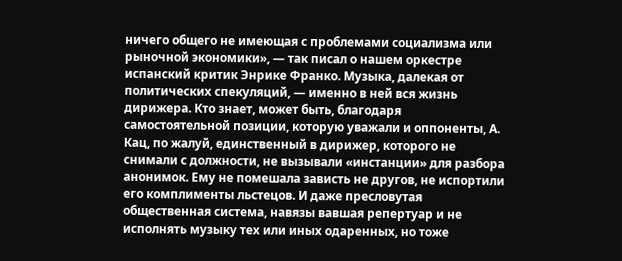ничего общего не имеющая с проблемами социализма или рыночной экономики», — так писал о нашем оркестре испанский критик Энрике Франко. Музыка, далекая от политических спекуляций, — именно в ней вся жизнь дирижера. Кто знает, может быть, благодаря самостоятельной позиции, которую уважали и оппоненты, А. Кац, по жалуй, единственный в дирижер, которого не снимали с должности, не вызывали «инстанции» для разбора анонимок. Ему не помешала зависть не другов, не испортили его комплименты льстецов. И даже пресловутая общественная система, навязы вавшая репертуар и не исполнять музыку тех или иных одаренных, но тоже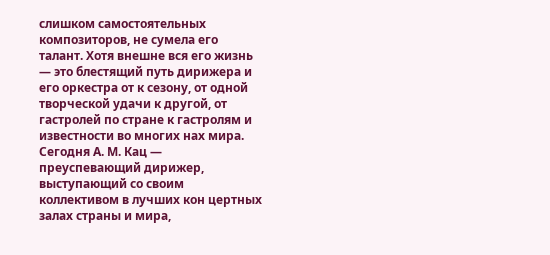слишком самостоятельных композиторов, не сумела его талант. Хотя внешне вся его жизнь — это блестящий путь дирижера и его оркестра от к сезону, от одной творческой удачи к другой, от гастролей по стране к гастролям и известности во многих нах мира. Сегодня А. М. Кац — преуспевающий дирижер, выступающий со своим коллективом в лучших кон цертных залах страны и мира,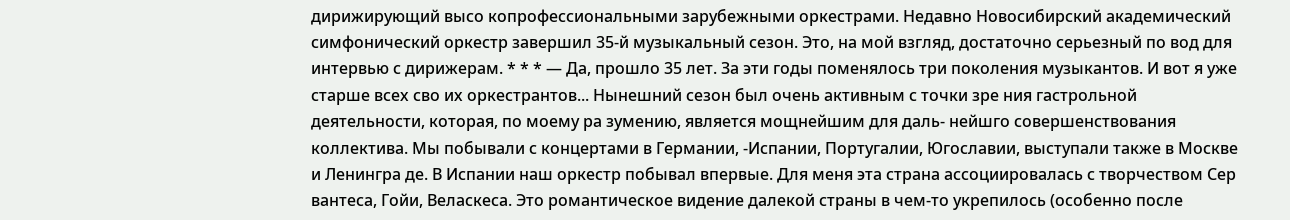дирижирующий высо копрофессиональными зарубежными оркестрами. Недавно Новосибирский академический симфонический оркестр завершил 35-й музыкальный сезон. Это, на мой взгляд, достаточно серьезный по вод для интервью с дирижерам. * * * — Да, прошло 35 лет. За эти годы поменялось три поколения музыкантов. И вот я уже старше всех сво их оркестрантов... Нынешний сезон был очень активным с точки зре ния гастрольной деятельности, которая, по моему ра зумению, является мощнейшим для даль- нейшго совершенствования коллектива. Мы побывали с концертами в Германии, -Испании, Португалии, Югославии, выступали также в Москве и Ленингра де. В Испании наш оркестр побывал впервые. Для меня эта страна ассоциировалась с творчеством Сер вантеса, Гойи, Веласкеса. Это романтическое видение далекой страны в чем-то укрепилось (особенно после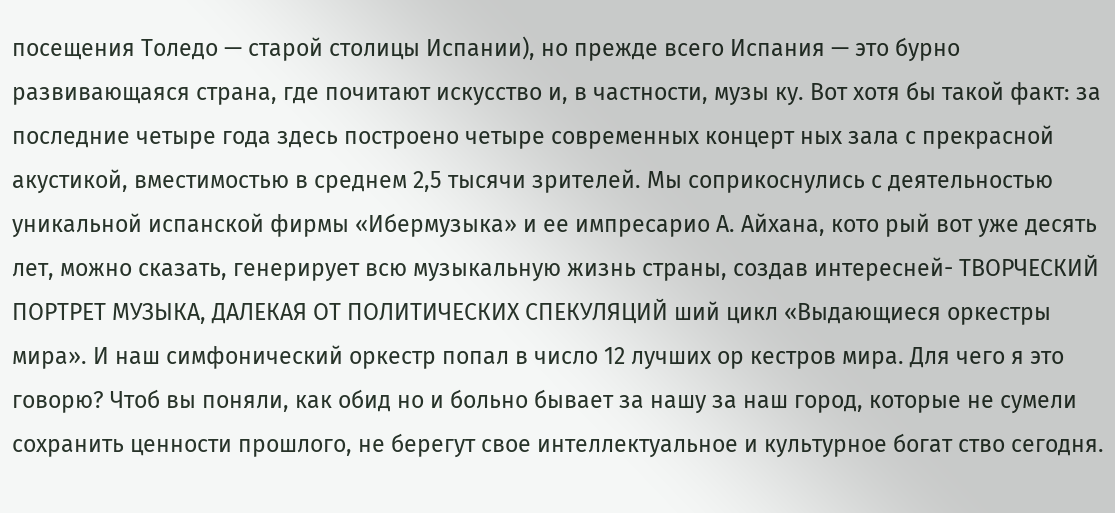посещения Толедо — старой столицы Испании), но прежде всего Испания — это бурно развивающаяся страна, где почитают искусство и, в частности, музы ку. Вот хотя бы такой факт: за последние четыре года здесь построено четыре современных концерт ных зала с прекрасной акустикой, вместимостью в среднем 2,5 тысячи зрителей. Мы соприкоснулись с деятельностью уникальной испанской фирмы «Ибермузыка» и ее импресарио А. Айхана, кото рый вот уже десять лет, можно сказать, генерирует всю музыкальную жизнь страны, создав интересней- ТВОРЧЕСКИЙ ПОРТРЕТ МУЗЫКА, ДАЛЕКАЯ ОТ ПОЛИТИЧЕСКИХ СПЕКУЛЯЦИЙ ший цикл «Выдающиеся оркестры мира». И наш симфонический оркестр попал в число 12 лучших ор кестров мира. Для чего я это говорю? Чтоб вы поняли, как обид но и больно бывает за нашу за наш город, которые не сумели сохранить ценности прошлого, не берегут свое интеллектуальное и культурное богат ство сегодня.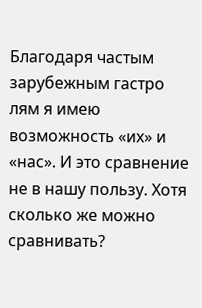Благодаря частым зарубежным гастро лям я имею возможность «их» и «нас». И это сравнение не в нашу пользу. Хотя сколько же можно сравнивать?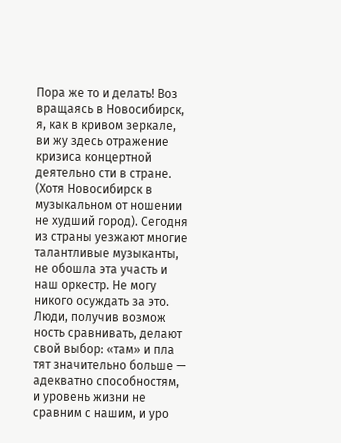Пора же то и делать! Воз вращаясь в Новосибирск, я, как в кривом зеркале, ви жу здесь отражение кризиса концертной деятельно сти в стране. (Хотя Новосибирск в музыкальном от ношении не худший город). Сегодня из страны уезжают многие талантливые музыканты, не обошла эта участь и наш оркестр. Не могу никого осуждать за это. Люди, получив возмож ность сравнивать, делают свой выбор: «там» и пла тят значительно больше — адекватно способностям, и уровень жизни не сравним с нашим, и уро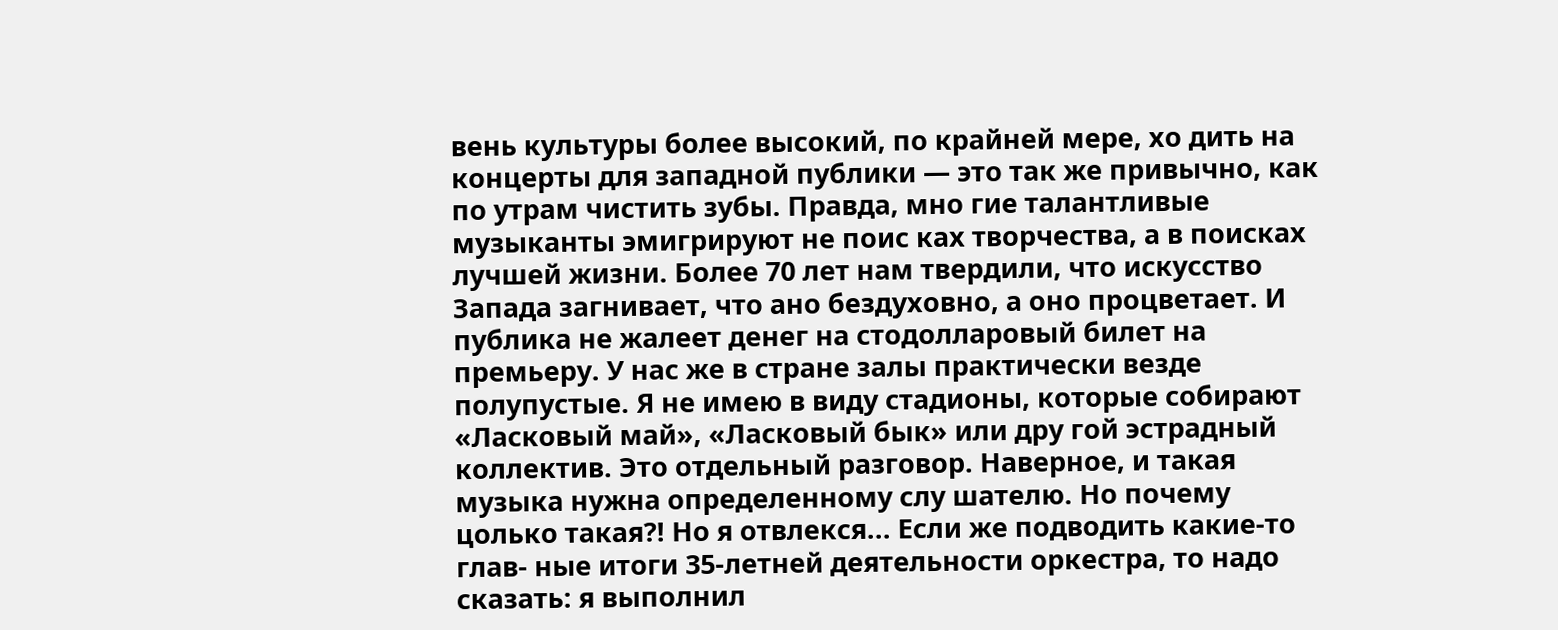вень культуры более высокий, по крайней мере, хо дить на концерты для западной публики — это так же привычно, как по утрам чистить зубы. Правда, мно гие талантливые музыканты эмигрируют не поис ках творчества, а в поисках лучшей жизни. Более 70 лет нам твердили, что искусство Запада загнивает, что ано бездуховно, а оно процветает. И публика не жалеет денег на стодолларовый билет на премьеру. У нас же в стране залы практически везде полупустые. Я не имею в виду стадионы, которые собирают «Ласковый май», «Ласковый бык» или дру гой эстрадный коллектив. Это отдельный разговор. Наверное, и такая музыка нужна определенному слу шателю. Но почему цолько такая?! Но я отвлекся... Если же подводить какие-то глав- ные итоги 35-летней деятельности оркестра, то надо сказать: я выполнил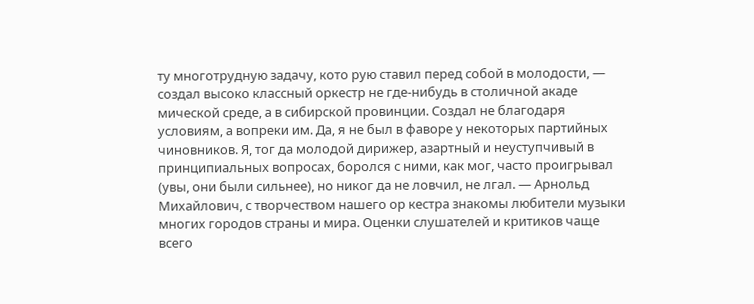ту многотрудную задачу, кото рую ставил перед собой в молодости, — создал высоко классный оркестр не где-нибудь в столичной акаде мической среде, а в сибирской провинции. Создал не благодаря условиям, а вопреки им. Да, я не был в фаворе у некоторых партийных чиновников. Я, тог да молодой дирижер, азартный и неуступчивый в принципиальных вопросах, боролся с ними, как мог, часто проигрывал (увы, они были сильнее), но никог да не ловчил, не лгал. — Арнольд Михайлович, с творчеством нашего ор кестра знакомы любители музыки многих городов страны и мира. Оценки слушателей и критиков чаще всего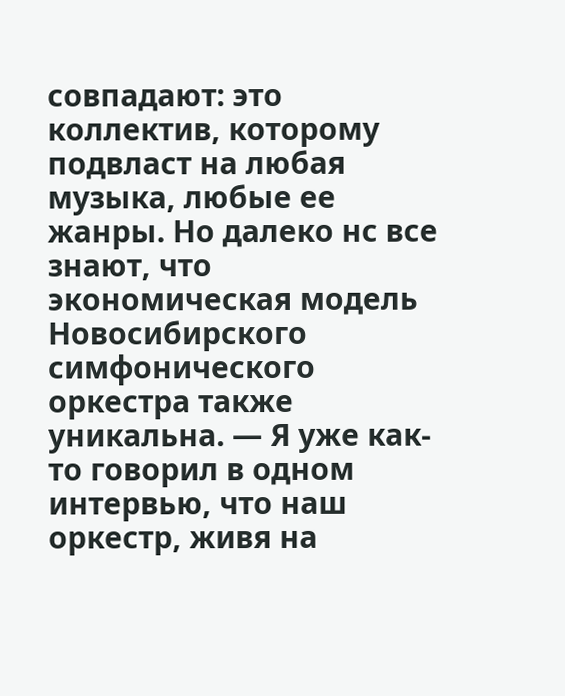совпадают: это коллектив, которому подвласт на любая музыка, любые ее жанры. Но далеко нс все знают, что экономическая модель Новосибирского симфонического оркестра также уникальна. — Я уже как-то говорил в одном интервью, что наш оркестр, живя на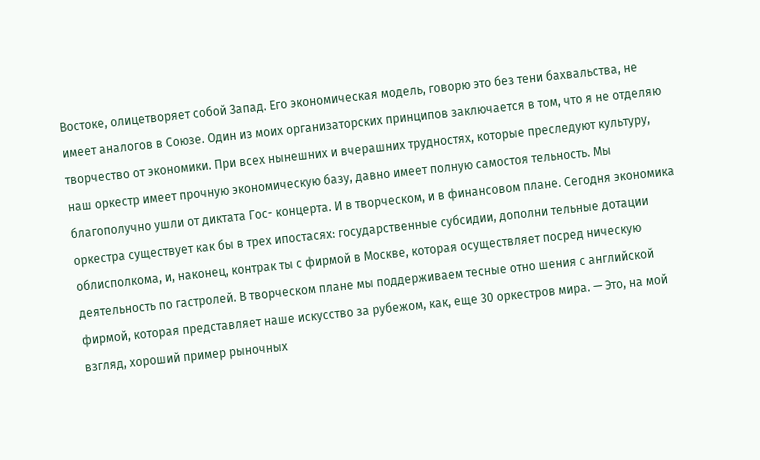Востоке, олицетворяет собой Запад. Его экономическая модель, говорю это без тени бахвальства, не имеет аналогов в Союзе. Один из моих организаторских принципов заключается в том, что я не отделяю творчество от экономики. При всех нынешних и вчерашних трудностях, которые преследуют культуру, наш оркестр имеет прочную экономическую базу, давно имеет полную самостоя тельность. Мы благополучно ушли от диктата Гос- концерта. И в творческом, и в финансовом плане. Сегодня экономика оркестра существует как бы в трех ипостасях: государственные субсидии, дополни тельные дотации облисполкома, и, наконец, контрак ты с фирмой в Москве, которая осуществляет посред ническую деятельность по гастролей. В творческом плане мы поддерживаем тесные отно шения с английской фирмой, которая представляет наше искусство за рубежом, как, еще 30 оркестров мира. — Это, на мой взгляд, хороший пример рыночных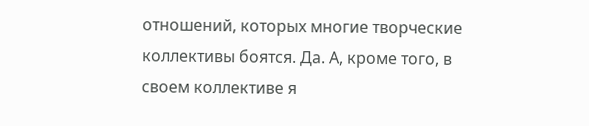отношений, которых многие творческие коллективы боятся. Да. А, кроме того, в своем коллективе я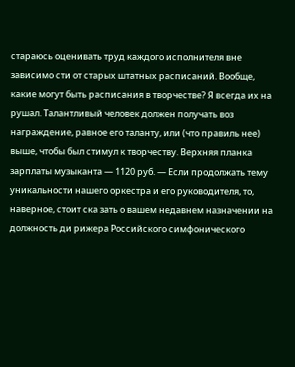стараюсь оценивать труд каждого исполнителя вне зависимо сти от старых штатных расписаний. Вообще, какие могут быть расписания в творчестве? Я всегда их на рушал. Талантливый человек должен получать воз награждение, равное его таланту, или (что правиль нее) выше, чтобы был стимул к творчеству. Верхняя планка зарплаты музыканта — 1120 руб. — Если продолжать тему уникальности нашего оркестра и его руководителя, то, наверное, стоит ска зать о вашем недавнем назначении на должность ди рижера Российского симфонического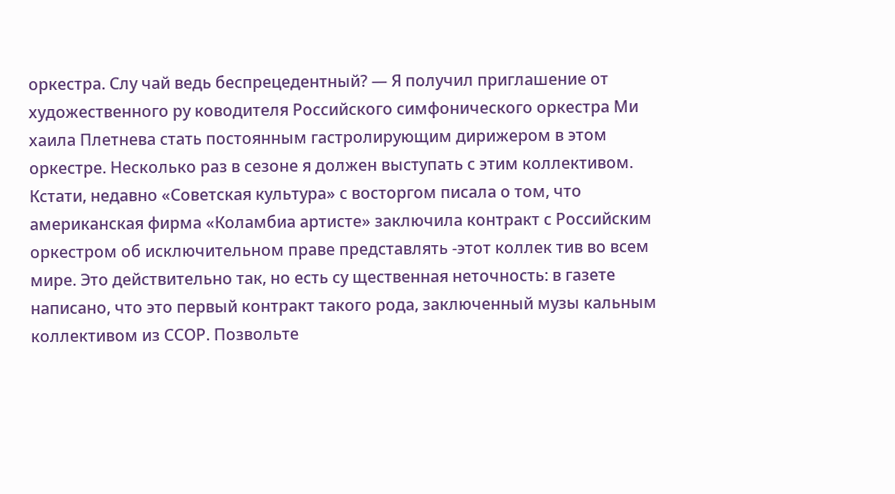оркестра. Слу чай ведь беспрецедентный? — Я получил приглашение от художественного ру ководителя Российского симфонического оркестра Ми хаила Плетнева стать постоянным гастролирующим дирижером в этом оркестре. Несколько раз в сезоне я должен выступать с этим коллективом. Кстати, недавно «Советская культура» с восторгом писала о том, что американская фирма «Коламбиа артисте» заключила контракт с Российским оркестром об исключительном праве представлять -этот коллек тив во всем мире. Это действительно так, но есть су щественная неточность: в газете написано, что это первый контракт такого рода, заключенный музы кальным коллективом из ССОР. Позвольте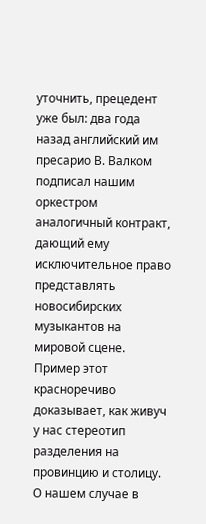уточнить, прецедент уже был: два года назад английский им пресарио В. Валком подписал нашим оркестром аналогичный контракт, дающий ему исключительное право представлять новосибирских музыкантов на мировой сцене. Пример этот красноречиво доказывает, как живуч у нас стереотип разделения на провинцию и столицу. О нашем случае в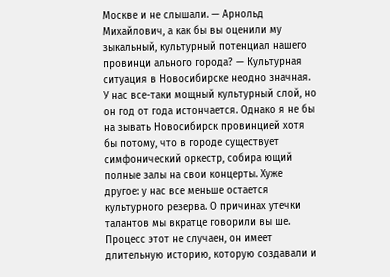Москве и не слышали. — Арнольд Михайлович, а как бы вы оценили му зыкальный, культурный потенциал нашего провинци ального города? — Культурная ситуация в Новосибирске неодно значная. У нас все-таки мощный культурный слой, но он год от года истончается. Однако я не бы на зывать Новосибирск провинцией хотя бы потому, что в городе существует симфонический оркестр, собира ющий полные залы на свои концерты. Хуже другое: у нас все меньше остается культурного резерва. О причинах утечки талантов мы вкратце говорили вы ше. Процесс этот не случаен, он имеет длительную историю, которую создавали и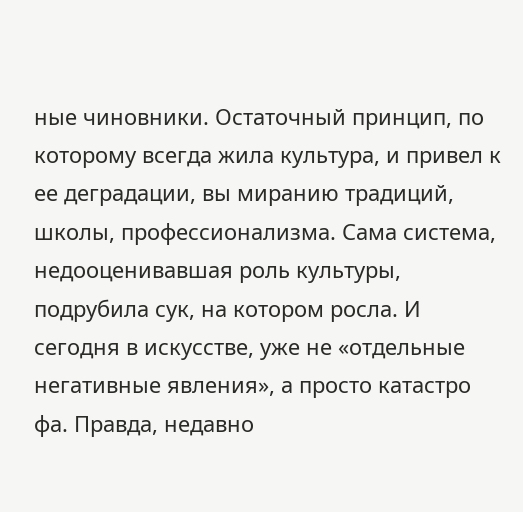ные чиновники. Остаточный принцип, по которому всегда жила культура, и привел к ее деградации, вы миранию традиций, школы, профессионализма. Сама система, недооценивавшая роль культуры, подрубила сук, на котором росла. И сегодня в искусстве, уже не «отдельные негативные явления», а просто катастро фа. Правда, недавно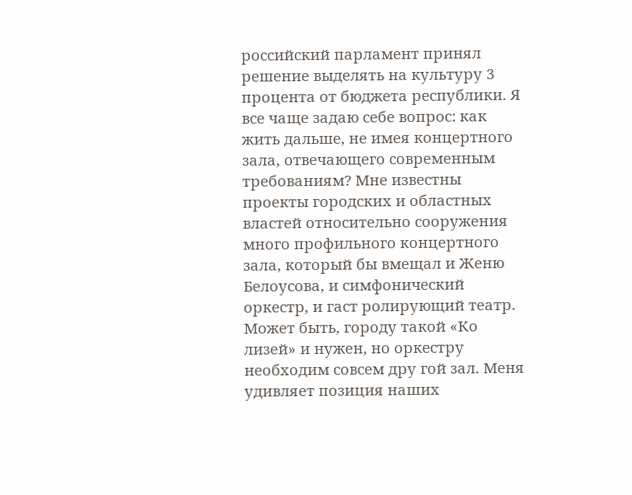российский парламент принял решение выделять на культуру 3 процента от бюджета республики. Я все чаще задаю себе вопрос: как жить дальше, не имея концертного зала, отвечающего современным требованиям? Мне известны проекты городских и областных властей относительно сооружения много профильного концертного зала, который бы вмещал и Женю Белоусова, и симфонический оркестр, и гаст ролирующий театр. Может быть, городу такой «Ко лизей» и нужен, но оркестру необходим совсем дру гой зал. Меня удивляет позиция наших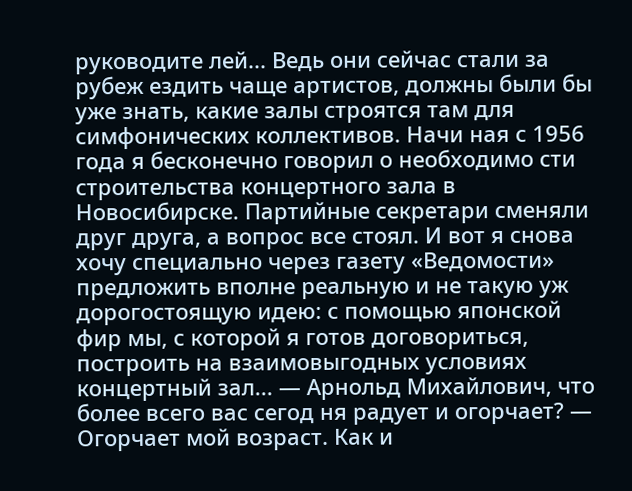руководите лей... Ведь они сейчас стали за рубеж ездить чаще артистов, должны были бы уже знать, какие залы строятся там для симфонических коллективов. Начи ная с 1956 года я бесконечно говорил о необходимо сти строительства концертного зала в Новосибирске. Партийные секретари сменяли друг друга, а вопрос все стоял. И вот я снова хочу специально через газету «Ведомости» предложить вполне реальную и не такую уж дорогостоящую идею: с помощью японской фир мы, с которой я готов договориться, построить на взаимовыгодных условиях концертный зал... — Арнольд Михайлович, что более всего вас сегод ня радует и огорчает? — Огорчает мой возраст. Как и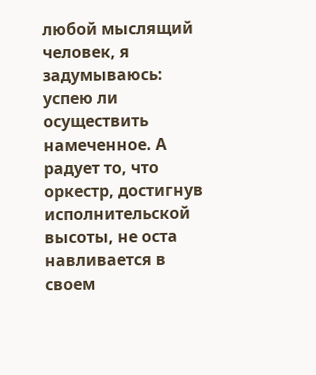любой мыслящий человек, я задумываюсь: успею ли осуществить намеченное. А радует то, что оркестр, достигнув исполнительской высоты, не оста навливается в своем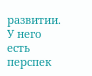развитии. У него есть перспек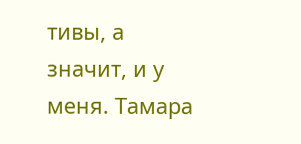тивы, а значит, и у меня. Тамара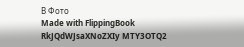В Фото
Made with FlippingBook
RkJQdWJsaXNoZXIy MTY3OTQ2